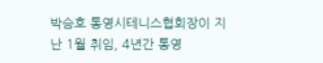박승호 통영시테니스협회장이 지난 1월 취임, 4년간 통영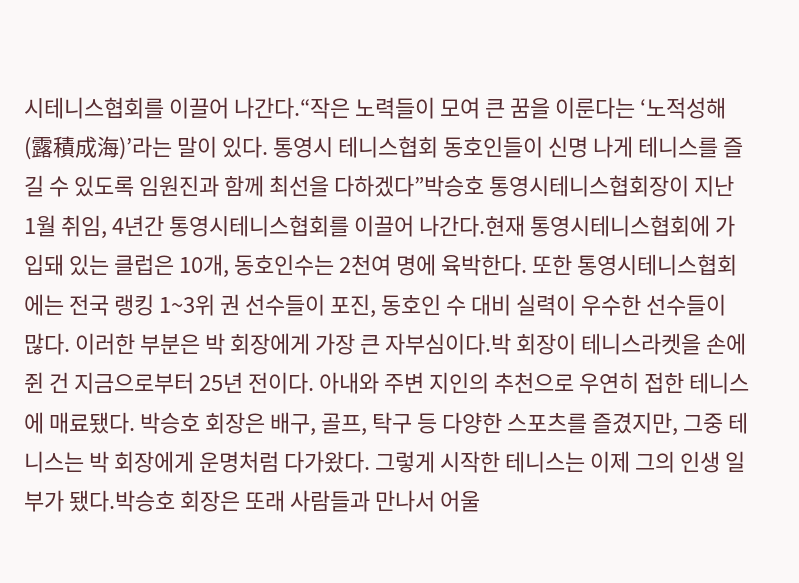시테니스협회를 이끌어 나간다.“작은 노력들이 모여 큰 꿈을 이룬다는 ‘노적성해(露積成海)’라는 말이 있다. 통영시 테니스협회 동호인들이 신명 나게 테니스를 즐길 수 있도록 임원진과 함께 최선을 다하겠다”박승호 통영시테니스협회장이 지난 1월 취임, 4년간 통영시테니스협회를 이끌어 나간다.현재 통영시테니스협회에 가입돼 있는 클럽은 10개, 동호인수는 2천여 명에 육박한다. 또한 통영시테니스협회에는 전국 랭킹 1~3위 권 선수들이 포진, 동호인 수 대비 실력이 우수한 선수들이 많다. 이러한 부분은 박 회장에게 가장 큰 자부심이다.박 회장이 테니스라켓을 손에 쥔 건 지금으로부터 25년 전이다. 아내와 주변 지인의 추천으로 우연히 접한 테니스에 매료됐다. 박승호 회장은 배구, 골프, 탁구 등 다양한 스포츠를 즐겼지만, 그중 테니스는 박 회장에게 운명처럼 다가왔다. 그렇게 시작한 테니스는 이제 그의 인생 일부가 됐다.박승호 회장은 또래 사람들과 만나서 어울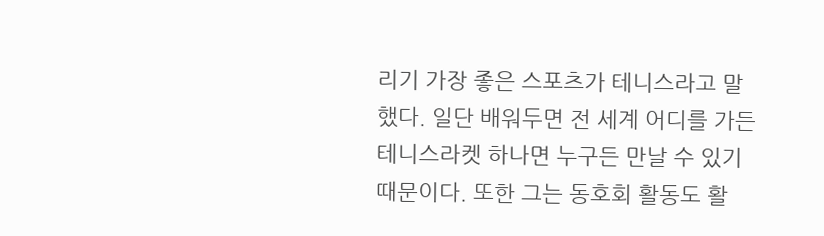리기 가장 좋은 스포츠가 테니스라고 말했다. 일단 배워두면 전 세계 어디를 가든 테니스라켓 하나면 누구든 만날 수 있기 때문이다. 또한 그는 동호회 활동도 활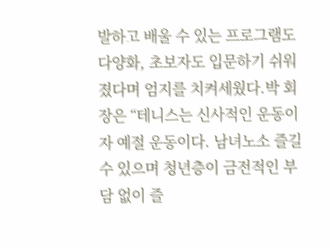발하고 배울 수 있는 프로그램도 다양화, 초보자도 입문하기 쉬워졌다며 엄지를 치켜세웠다.박 회장은 “테니스는 신사적인 운동이자 예절 운동이다. 남녀노소 즐길 수 있으며 청년층이 금전적인 부담 없이 즐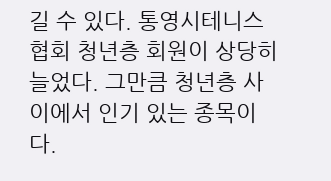길 수 있다. 통영시테니스협회 청년층 회원이 상당히 늘었다. 그만큼 청년층 사이에서 인기 있는 종목이다.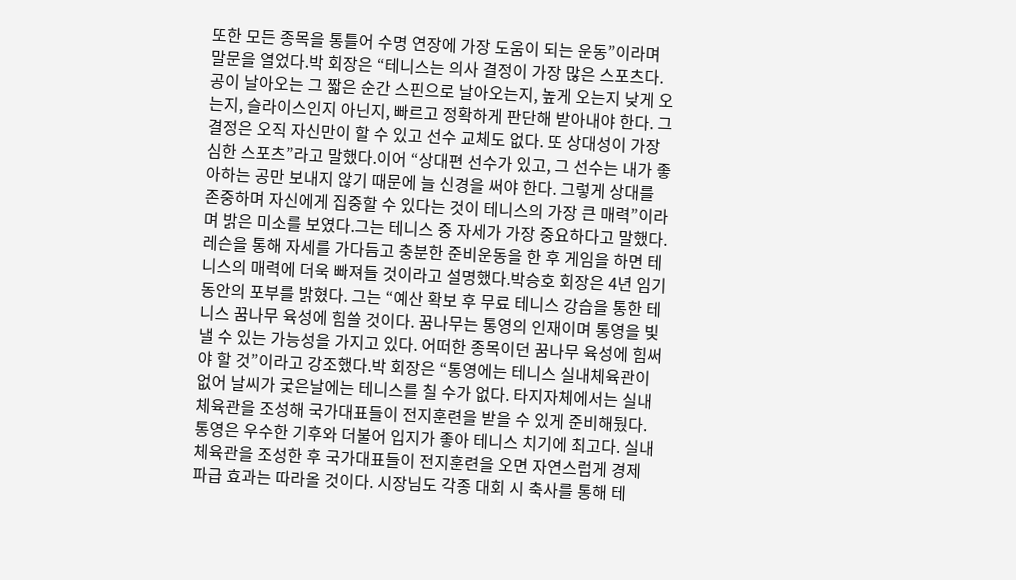또한 모든 종목을 통틀어 수명 연장에 가장 도움이 되는 운동”이라며 말문을 열었다.박 회장은 “테니스는 의사 결정이 가장 많은 스포츠다. 공이 날아오는 그 짧은 순간 스핀으로 날아오는지, 높게 오는지 낮게 오는지, 슬라이스인지 아닌지, 빠르고 정확하게 판단해 받아내야 한다. 그 결정은 오직 자신만이 할 수 있고 선수 교체도 없다. 또 상대성이 가장 심한 스포츠”라고 말했다.이어 “상대편 선수가 있고, 그 선수는 내가 좋아하는 공만 보내지 않기 때문에 늘 신경을 써야 한다. 그렇게 상대를 존중하며 자신에게 집중할 수 있다는 것이 테니스의 가장 큰 매력”이라며 밝은 미소를 보였다.그는 테니스 중 자세가 가장 중요하다고 말했다. 레슨을 통해 자세를 가다듬고 충분한 준비운동을 한 후 게임을 하면 테니스의 매력에 더욱 빠져들 것이라고 설명했다.박승호 회장은 4년 임기동안의 포부를 밝혔다. 그는 “예산 확보 후 무료 테니스 강습을 통한 테니스 꿈나무 육성에 힘쓸 것이다. 꿈나무는 통영의 인재이며 통영을 빛낼 수 있는 가능성을 가지고 있다. 어떠한 종목이던 꿈나무 육성에 힘써야 할 것”이라고 강조했다.박 회장은 “통영에는 테니스 실내체육관이 없어 날씨가 궃은날에는 테니스를 칠 수가 없다. 타지자체에서는 실내체육관을 조성해 국가대표들이 전지훈련을 받을 수 있게 준비해뒀다. 통영은 우수한 기후와 더불어 입지가 좋아 테니스 치기에 최고다. 실내체육관을 조성한 후 국가대표들이 전지훈련을 오면 자연스럽게 경제 파급 효과는 따라올 것이다. 시장님도 각종 대회 시 축사를 통해 테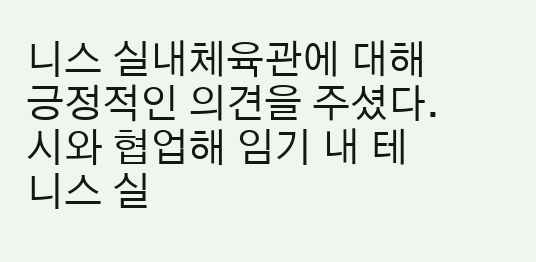니스 실내체육관에 대해 긍정적인 의견을 주셨다. 시와 협업해 임기 내 테니스 실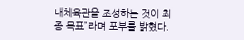내체육관을 조성하는 것이 최종 목표”라며 포부를 밝혔다.